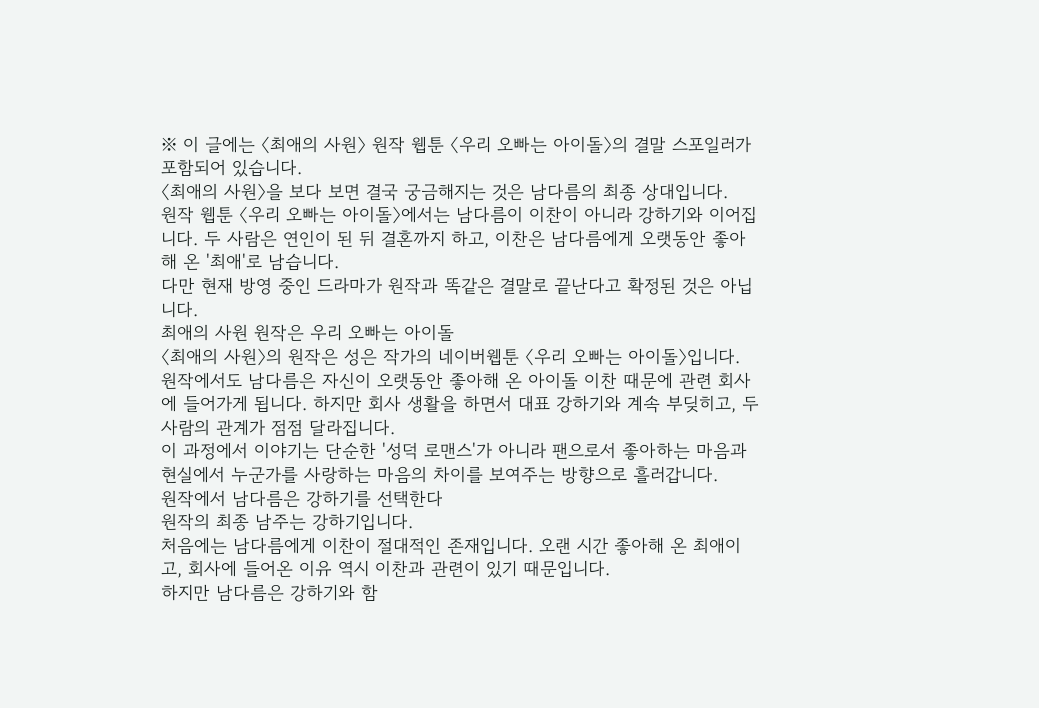※ 이 글에는 〈최애의 사원〉 원작 웹툰 〈우리 오빠는 아이돌〉의 결말 스포일러가 포함되어 있습니다.
〈최애의 사원〉을 보다 보면 결국 궁금해지는 것은 남다름의 최종 상대입니다.
원작 웹툰 〈우리 오빠는 아이돌〉에서는 남다름이 이찬이 아니라 강하기와 이어집니다. 두 사람은 연인이 된 뒤 결혼까지 하고, 이찬은 남다름에게 오랫동안 좋아해 온 '최애'로 남습니다.
다만 현재 방영 중인 드라마가 원작과 똑같은 결말로 끝난다고 확정된 것은 아닙니다.
최애의 사원 원작은 우리 오빠는 아이돌
〈최애의 사원〉의 원작은 성은 작가의 네이버웹툰 〈우리 오빠는 아이돌〉입니다.
원작에서도 남다름은 자신이 오랫동안 좋아해 온 아이돌 이찬 때문에 관련 회사에 들어가게 됩니다. 하지만 회사 생활을 하면서 대표 강하기와 계속 부딪히고, 두 사람의 관계가 점점 달라집니다.
이 과정에서 이야기는 단순한 '성덕 로맨스'가 아니라 팬으로서 좋아하는 마음과 현실에서 누군가를 사랑하는 마음의 차이를 보여주는 방향으로 흘러갑니다.
원작에서 남다름은 강하기를 선택한다
원작의 최종 남주는 강하기입니다.
처음에는 남다름에게 이찬이 절대적인 존재입니다. 오랜 시간 좋아해 온 최애이고, 회사에 들어온 이유 역시 이찬과 관련이 있기 때문입니다.
하지만 남다름은 강하기와 함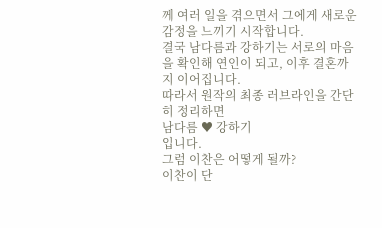께 여러 일을 겪으면서 그에게 새로운 감정을 느끼기 시작합니다.
결국 남다름과 강하기는 서로의 마음을 확인해 연인이 되고, 이후 결혼까지 이어집니다.
따라서 원작의 최종 러브라인을 간단히 정리하면
남다름 ♥ 강하기
입니다.
그럼 이찬은 어떻게 될까?
이찬이 단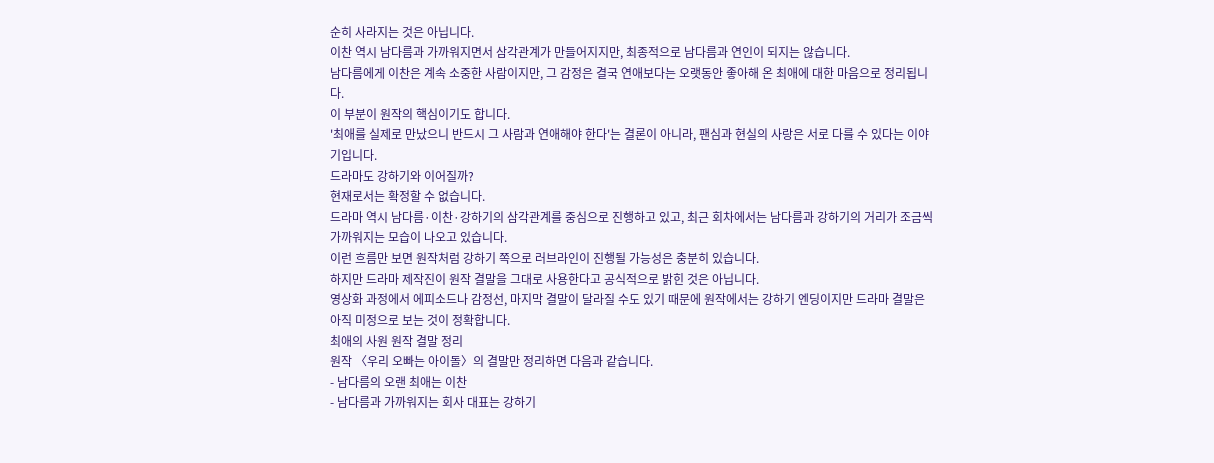순히 사라지는 것은 아닙니다.
이찬 역시 남다름과 가까워지면서 삼각관계가 만들어지지만, 최종적으로 남다름과 연인이 되지는 않습니다.
남다름에게 이찬은 계속 소중한 사람이지만, 그 감정은 결국 연애보다는 오랫동안 좋아해 온 최애에 대한 마음으로 정리됩니다.
이 부분이 원작의 핵심이기도 합니다.
'최애를 실제로 만났으니 반드시 그 사람과 연애해야 한다'는 결론이 아니라, 팬심과 현실의 사랑은 서로 다를 수 있다는 이야기입니다.
드라마도 강하기와 이어질까?
현재로서는 확정할 수 없습니다.
드라마 역시 남다름·이찬·강하기의 삼각관계를 중심으로 진행하고 있고, 최근 회차에서는 남다름과 강하기의 거리가 조금씩 가까워지는 모습이 나오고 있습니다.
이런 흐름만 보면 원작처럼 강하기 쪽으로 러브라인이 진행될 가능성은 충분히 있습니다.
하지만 드라마 제작진이 원작 결말을 그대로 사용한다고 공식적으로 밝힌 것은 아닙니다.
영상화 과정에서 에피소드나 감정선, 마지막 결말이 달라질 수도 있기 때문에 원작에서는 강하기 엔딩이지만 드라마 결말은 아직 미정으로 보는 것이 정확합니다.
최애의 사원 원작 결말 정리
원작 〈우리 오빠는 아이돌〉의 결말만 정리하면 다음과 같습니다.
- 남다름의 오랜 최애는 이찬
- 남다름과 가까워지는 회사 대표는 강하기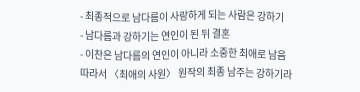- 최종적으로 남다름이 사랑하게 되는 사람은 강하기
- 남다름과 강하기는 연인이 된 뒤 결혼
- 이찬은 남다름의 연인이 아니라 소중한 최애로 남음
따라서 〈최애의 사원〉 원작의 최종 남주는 강하기라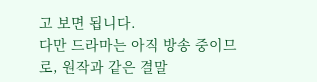고 보면 됩니다.
다만 드라마는 아직 방송 중이므로, 원작과 같은 결말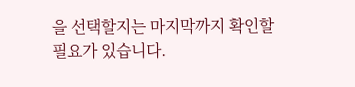을 선택할지는 마지막까지 확인할 필요가 있습니다.